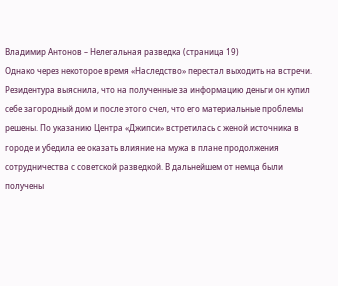Владимир Антонов – Нелегальная разведка (страница 19)
Однако через некоторое время «Наследство» перестал выходить на встречи. Резидентура выяснила, что на полученные за информацию деньги он купил себе загородный дом и после этого счел, что его материальные проблемы решены. По указанию Центра «Джипси» встретилась с женой источника в городе и убедила ее оказать влияние на мужа в плане продолжения сотрудничества с советской разведкой. В дальнейшем от немца были получены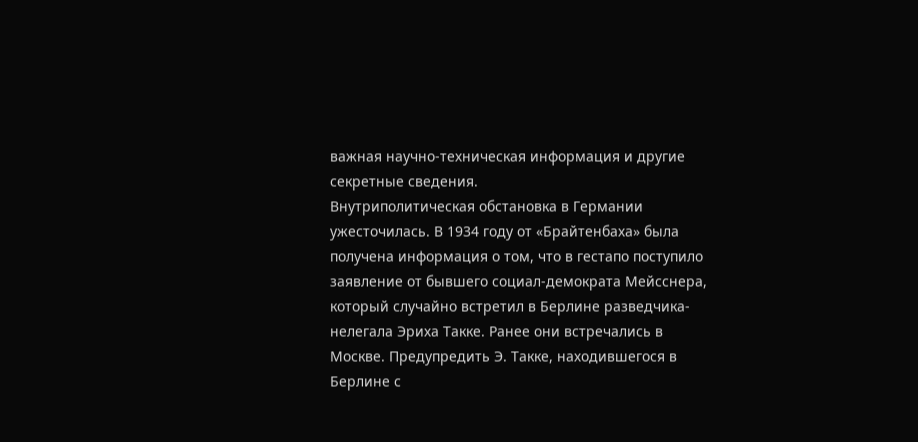важная научно-техническая информация и другие секретные сведения.
Внутриполитическая обстановка в Германии ужесточилась. В 1934 году от «Брайтенбаха» была получена информация о том, что в гестапо поступило заявление от бывшего социал-демократа Мейсснера, который случайно встретил в Берлине разведчика-нелегала Эриха Такке. Ранее они встречались в Москве. Предупредить Э. Такке, находившегося в Берлине с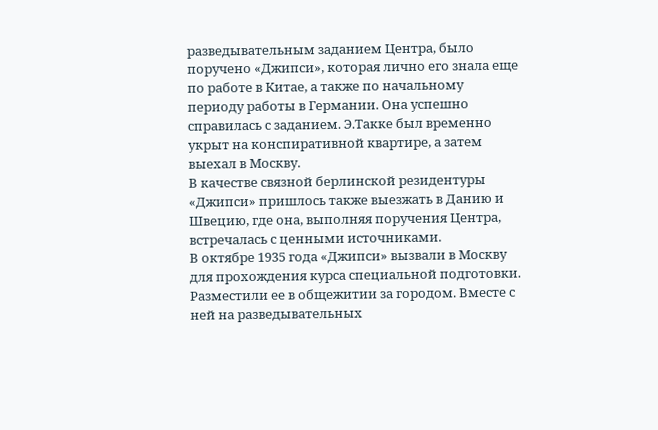разведывательным заданием Центра, было поручено «Джипси», которая лично его знала еще по работе в Китае, а также по начальному периоду работы в Германии. Она успешно справилась с заданием. Э.Такке был временно укрыт на конспиративной квартире, а затем выехал в Москву.
В качестве связной берлинской резидентуры «Джипси» пришлось также выезжать в Данию и Швецию, где она, выполняя поручения Центра, встречалась с ценными источниками.
В октябре 1935 года «Джипси» вызвали в Москву для прохождения курса специальной подготовки. Разместили ее в общежитии за городом. Вместе с ней на разведывательных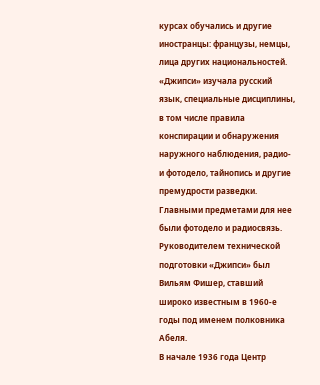курсах обучались и другие иностранцы: французы, немцы, лица других национальностей. «Джипси» изучала русский язык, специальные дисциплины, в том числе правила конспирации и обнаружения наружного наблюдения, радио- и фотодело, тайнопись и другие премудрости разведки. Главными предметами для нее были фотодело и радиосвязь. Руководителем технической подготовки «Джипси» был Вильям Фишер, ставший широко известным в 1960-е годы под именем полковника Абеля.
В начале 1936 года Центр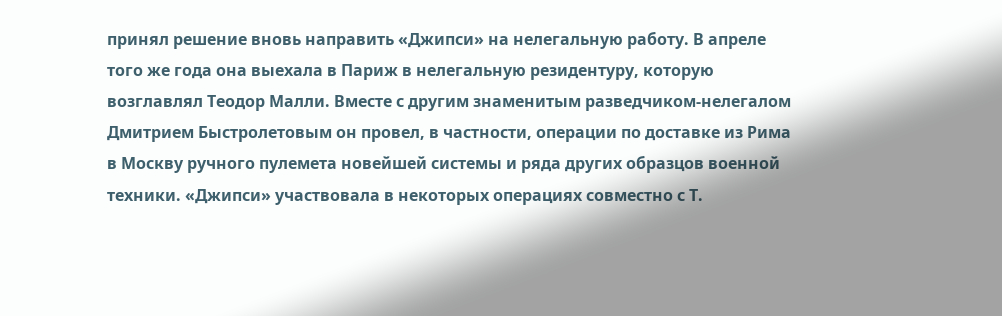принял решение вновь направить «Джипси» на нелегальную работу. В апреле того же года она выехала в Париж в нелегальную резидентуру, которую возглавлял Теодор Малли. Вместе с другим знаменитым разведчиком-нелегалом Дмитрием Быстролетовым он провел, в частности, операции по доставке из Рима в Москву ручного пулемета новейшей системы и ряда других образцов военной техники. «Джипси» участвовала в некоторых операциях совместно с Т.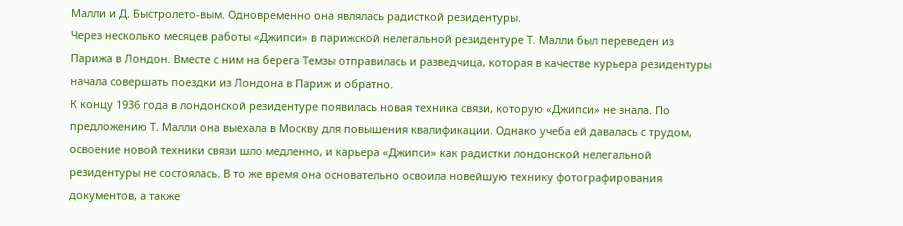Малли и Д. Быстролето-вым. Одновременно она являлась радисткой резидентуры.
Через несколько месяцев работы «Джипси» в парижской нелегальной резидентуре Т. Малли был переведен из Парижа в Лондон. Вместе с ним на берега Темзы отправилась и разведчица, которая в качестве курьера резидентуры начала совершать поездки из Лондона в Париж и обратно.
К концу 1936 года в лондонской резидентуре появилась новая техника связи, которую «Джипси» не знала. По предложению Т. Малли она выехала в Москву для повышения квалификации. Однако учеба ей давалась с трудом, освоение новой техники связи шло медленно, и карьера «Джипси» как радистки лондонской нелегальной резидентуры не состоялась. В то же время она основательно освоила новейшую технику фотографирования документов, а также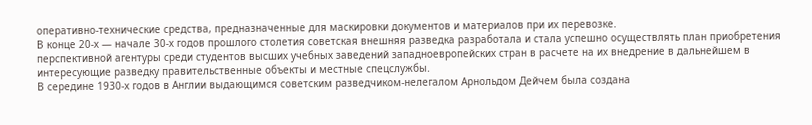оперативно-технические средства, предназначенные для маскировки документов и материалов при их перевозке.
В конце 20-х — начале 30-х годов прошлого столетия советская внешняя разведка разработала и стала успешно осуществлять план приобретения перспективной агентуры среди студентов высших учебных заведений западноевропейских стран в расчете на их внедрение в дальнейшем в интересующие разведку правительственные объекты и местные спецслужбы.
В середине 1930-х годов в Англии выдающимся советским разведчиком-нелегалом Арнольдом Дейчем была создана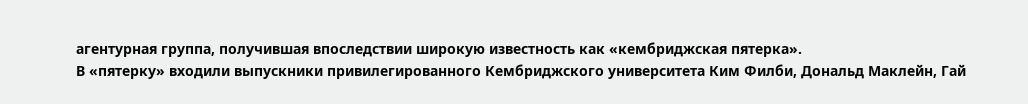агентурная группа, получившая впоследствии широкую известность как «кембриджская пятерка».
В «пятерку» входили выпускники привилегированного Кембриджского университета Ким Филби, Дональд Маклейн, Гай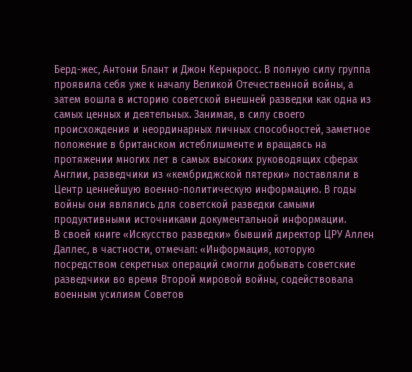Берд-жес, Антони Блант и Джон Кернкросс. В полную силу группа проявила себя уже к началу Великой Отечественной войны, а затем вошла в историю советской внешней разведки как одна из самых ценных и деятельных. Занимая, в силу своего происхождения и неординарных личных способностей, заметное положение в британском истеблишменте и вращаясь на протяжении многих лет в самых высоких руководящих сферах Англии, разведчики из «кембриджской пятерки» поставляли в Центр ценнейшую военно-политическую информацию. В годы войны они являлись для советской разведки самыми продуктивными источниками документальной информации.
В своей книге «Искусство разведки» бывший директор ЦРУ Аллен Даллес, в частности, отмечал: «Информация, которую посредством секретных операций смогли добывать советские разведчики во время Второй мировой войны, содействовала военным усилиям Советов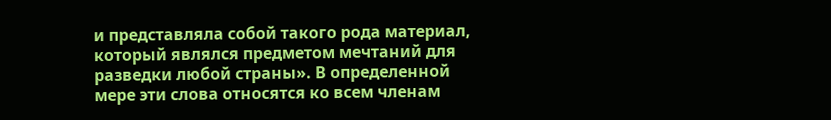и представляла собой такого рода материал, который являлся предметом мечтаний для разведки любой страны». В определенной мере эти слова относятся ко всем членам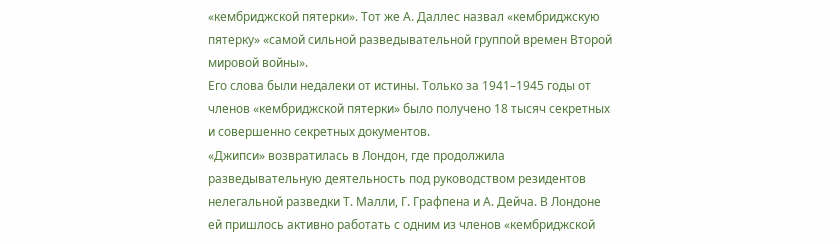«кембриджской пятерки». Тот же А. Даллес назвал «кембриджскую пятерку» «самой сильной разведывательной группой времен Второй мировой войны».
Его слова были недалеки от истины. Только за 1941–1945 годы от членов «кембриджской пятерки» было получено 18 тысяч секретных и совершенно секретных документов.
«Джипси» возвратилась в Лондон, где продолжила разведывательную деятельность под руководством резидентов нелегальной разведки Т. Малли, Г. Графпена и А. Дейча. В Лондоне ей пришлось активно работать с одним из членов «кембриджской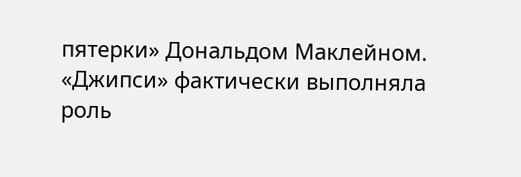пятерки» Дональдом Маклейном. «Джипси» фактически выполняла роль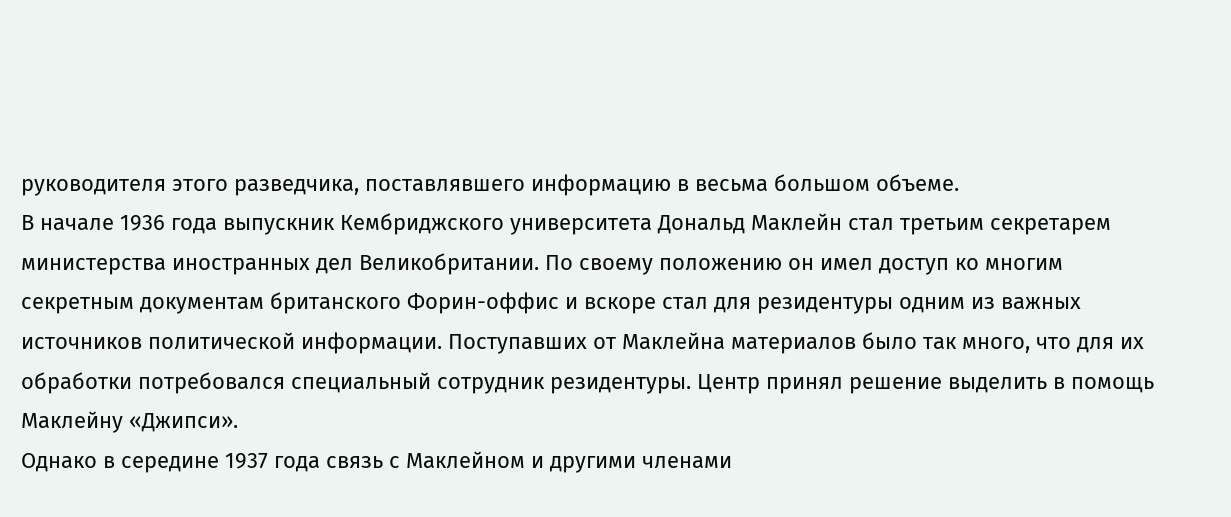руководителя этого разведчика, поставлявшего информацию в весьма большом объеме.
В начале 1936 года выпускник Кембриджского университета Дональд Маклейн стал третьим секретарем министерства иностранных дел Великобритании. По своему положению он имел доступ ко многим секретным документам британского Форин-оффис и вскоре стал для резидентуры одним из важных источников политической информации. Поступавших от Маклейна материалов было так много, что для их обработки потребовался специальный сотрудник резидентуры. Центр принял решение выделить в помощь Маклейну «Джипси».
Однако в середине 1937 года связь с Маклейном и другими членами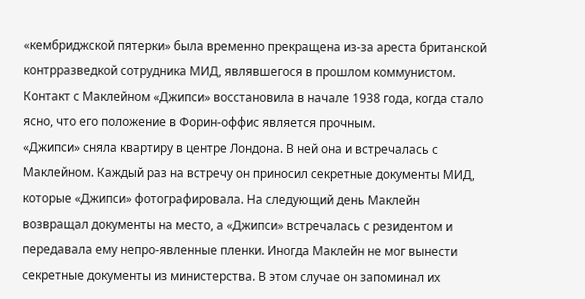«кембриджской пятерки» была временно прекращена из-за ареста британской контрразведкой сотрудника МИД, являвшегося в прошлом коммунистом. Контакт с Маклейном «Джипси» восстановила в начале 1938 года, когда стало ясно, что его положение в Форин-оффис является прочным.
«Джипси» сняла квартиру в центре Лондона. В ней она и встречалась с Маклейном. Каждый раз на встречу он приносил секретные документы МИД, которые «Джипси» фотографировала. На следующий день Маклейн возвращал документы на место, а «Джипси» встречалась с резидентом и передавала ему непро-явленные пленки. Иногда Маклейн не мог вынести секретные документы из министерства. В этом случае он запоминал их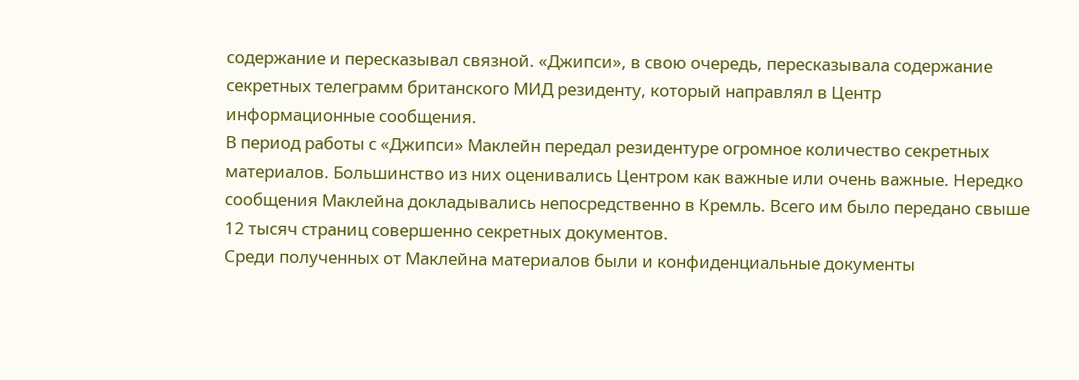содержание и пересказывал связной. «Джипси», в свою очередь, пересказывала содержание секретных телеграмм британского МИД резиденту, который направлял в Центр информационные сообщения.
В период работы с «Джипси» Маклейн передал резидентуре огромное количество секретных материалов. Большинство из них оценивались Центром как важные или очень важные. Нередко сообщения Маклейна докладывались непосредственно в Кремль. Всего им было передано свыше 12 тысяч страниц совершенно секретных документов.
Среди полученных от Маклейна материалов были и конфиденциальные документы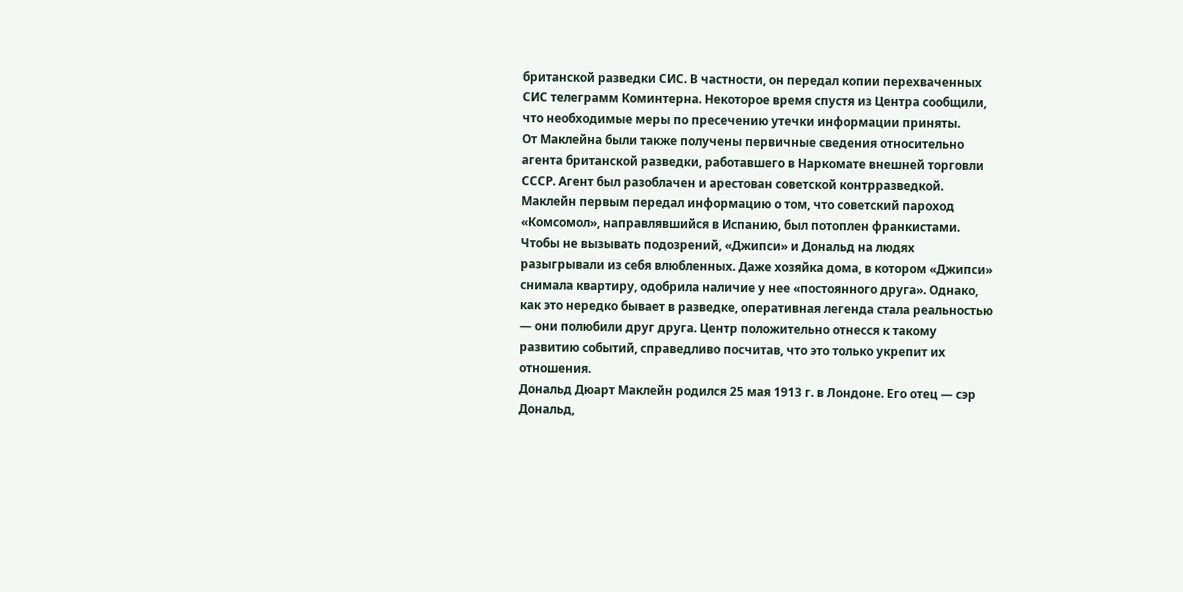британской разведки СИС. В частности, он передал копии перехваченных СИС телеграмм Коминтерна. Некоторое время спустя из Центра сообщили, что необходимые меры по пресечению утечки информации приняты.
От Маклейна были также получены первичные сведения относительно агента британской разведки, работавшего в Наркомате внешней торговли СССР. Агент был разоблачен и арестован советской контрразведкой. Маклейн первым передал информацию о том, что советский пароход «Комсомол», направлявшийся в Испанию, был потоплен франкистами.
Чтобы не вызывать подозрений, «Джипси» и Дональд на людях разыгрывали из себя влюбленных. Даже хозяйка дома, в котором «Джипси» снимала квартиру, одобрила наличие у нее «постоянного друга». Однако, как это нередко бывает в разведке, оперативная легенда стала реальностью — они полюбили друг друга. Центр положительно отнесся к такому развитию событий, справедливо посчитав, что это только укрепит их отношения.
Дональд Дюарт Маклейн родился 25 мая 1913 г. в Лондоне. Его отец — сэр Дональд,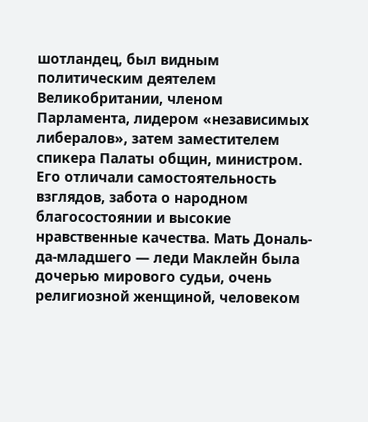шотландец, был видным политическим деятелем Великобритании, членом Парламента, лидером «независимых либералов», затем заместителем спикера Палаты общин, министром. Его отличали самостоятельность взглядов, забота о народном благосостоянии и высокие нравственные качества. Мать Дональ-да-младшего — леди Маклейн была дочерью мирового судьи, очень религиозной женщиной, человеком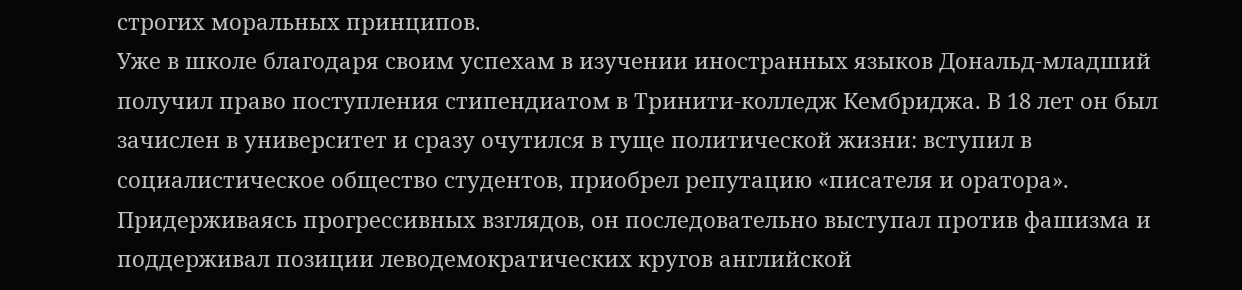строгих моральных принципов.
Уже в школе благодаря своим успехам в изучении иностранных языков Дональд-младший получил право поступления стипендиатом в Тринити-колледж Кембриджа. В 18 лет он был зачислен в университет и сразу очутился в гуще политической жизни: вступил в социалистическое общество студентов, приобрел репутацию «писателя и оратора». Придерживаясь прогрессивных взглядов, он последовательно выступал против фашизма и поддерживал позиции леводемократических кругов английской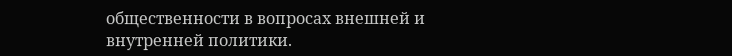общественности в вопросах внешней и внутренней политики.